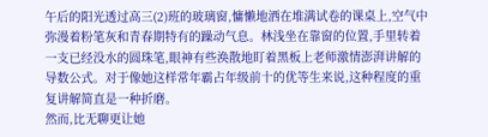午后的阳光透过高三(2)班的玻璃窗,慵懒地洒在堆满试卷的课桌上,空气中弥漫着粉笔灰和青春期特有的躁动气息。林浅坐在靠窗的位置,手里转着一支已经没水的圆珠笔,眼神有些涣散地盯着黑板上老师激情澎湃讲解的导数公式。对于像她这样常年霸占年级前十的优等生来说,这种程度的重复讲解简直是一种折磨。
然而,比无聊更让她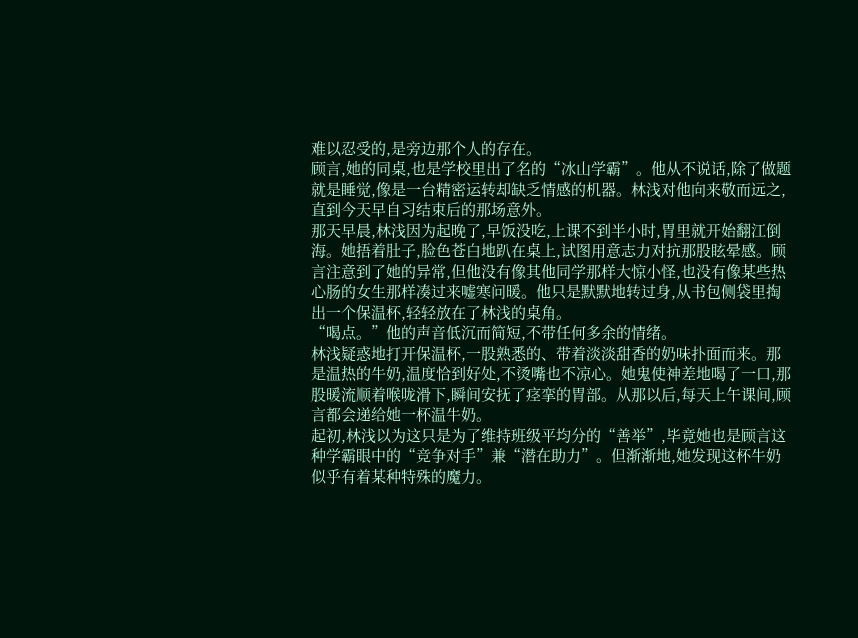难以忍受的,是旁边那个人的存在。
顾言,她的同桌,也是学校里出了名的“冰山学霸”。他从不说话,除了做题就是睡觉,像是一台精密运转却缺乏情感的机器。林浅对他向来敬而远之,直到今天早自习结束后的那场意外。
那天早晨,林浅因为起晚了,早饭没吃,上课不到半小时,胃里就开始翻江倒海。她捂着肚子,脸色苍白地趴在桌上,试图用意志力对抗那股眩晕感。顾言注意到了她的异常,但他没有像其他同学那样大惊小怪,也没有像某些热心肠的女生那样凑过来嘘寒问暖。他只是默默地转过身,从书包侧袋里掏出一个保温杯,轻轻放在了林浅的桌角。
“喝点。”他的声音低沉而简短,不带任何多余的情绪。
林浅疑惑地打开保温杯,一股熟悉的、带着淡淡甜香的奶味扑面而来。那是温热的牛奶,温度恰到好处,不烫嘴也不凉心。她鬼使神差地喝了一口,那股暖流顺着喉咙滑下,瞬间安抚了痉挛的胃部。从那以后,每天上午课间,顾言都会递给她一杯温牛奶。
起初,林浅以为这只是为了维持班级平均分的“善举”,毕竟她也是顾言这种学霸眼中的“竞争对手”兼“潜在助力”。但渐渐地,她发现这杯牛奶似乎有着某种特殊的魔力。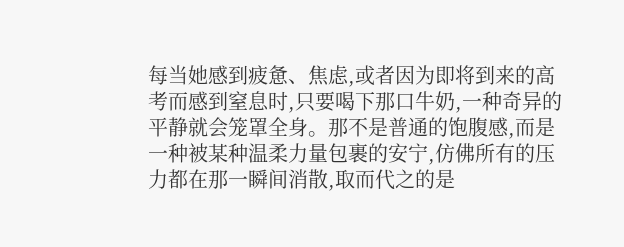每当她感到疲惫、焦虑,或者因为即将到来的高考而感到窒息时,只要喝下那口牛奶,一种奇异的平静就会笼罩全身。那不是普通的饱腹感,而是一种被某种温柔力量包裹的安宁,仿佛所有的压力都在那一瞬间消散,取而代之的是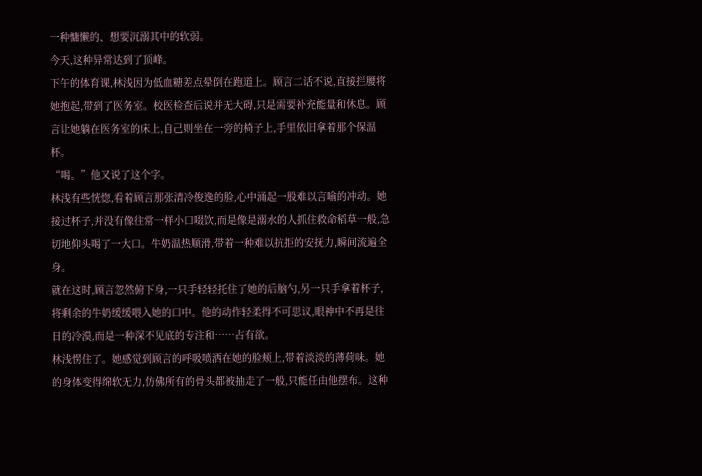一种慵懒的、想要沉溺其中的软弱。
今天,这种异常达到了顶峰。
下午的体育课,林浅因为低血糖差点晕倒在跑道上。顾言二话不说,直接拦腰将她抱起,带到了医务室。校医检查后说并无大碍,只是需要补充能量和休息。顾言让她躺在医务室的床上,自己则坐在一旁的椅子上,手里依旧拿着那个保温杯。
“喝。”他又说了这个字。
林浅有些恍惚,看着顾言那张清冷俊逸的脸,心中涌起一股难以言喻的冲动。她接过杯子,并没有像往常一样小口啜饮,而是像是溺水的人抓住救命稻草一般,急切地仰头喝了一大口。牛奶温热顺滑,带着一种难以抗拒的安抚力,瞬间流遍全身。
就在这时,顾言忽然俯下身,一只手轻轻托住了她的后脑勺,另一只手拿着杯子,将剩余的牛奶缓缓喂入她的口中。他的动作轻柔得不可思议,眼神中不再是往日的冷漠,而是一种深不见底的专注和……占有欲。
林浅愣住了。她感觉到顾言的呼吸喷洒在她的脸颊上,带着淡淡的薄荷味。她的身体变得绵软无力,仿佛所有的骨头都被抽走了一般,只能任由他摆布。这种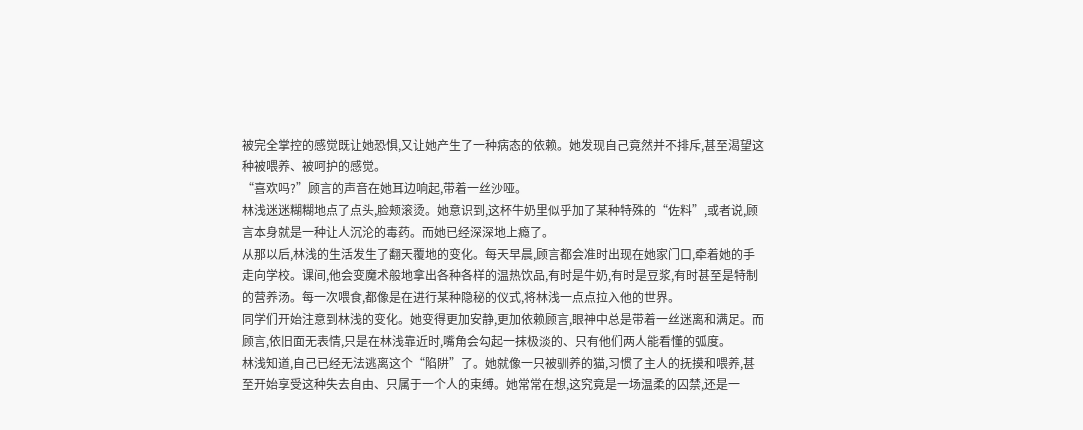被完全掌控的感觉既让她恐惧,又让她产生了一种病态的依赖。她发现自己竟然并不排斥,甚至渴望这种被喂养、被呵护的感觉。
“喜欢吗?”顾言的声音在她耳边响起,带着一丝沙哑。
林浅迷迷糊糊地点了点头,脸颊滚烫。她意识到,这杯牛奶里似乎加了某种特殊的“佐料”,或者说,顾言本身就是一种让人沉沦的毒药。而她已经深深地上瘾了。
从那以后,林浅的生活发生了翻天覆地的变化。每天早晨,顾言都会准时出现在她家门口,牵着她的手走向学校。课间,他会变魔术般地拿出各种各样的温热饮品,有时是牛奶,有时是豆浆,有时甚至是特制的营养汤。每一次喂食,都像是在进行某种隐秘的仪式,将林浅一点点拉入他的世界。
同学们开始注意到林浅的变化。她变得更加安静,更加依赖顾言,眼神中总是带着一丝迷离和满足。而顾言,依旧面无表情,只是在林浅靠近时,嘴角会勾起一抹极淡的、只有他们两人能看懂的弧度。
林浅知道,自己已经无法逃离这个“陷阱”了。她就像一只被驯养的猫,习惯了主人的抚摸和喂养,甚至开始享受这种失去自由、只属于一个人的束缚。她常常在想,这究竟是一场温柔的囚禁,还是一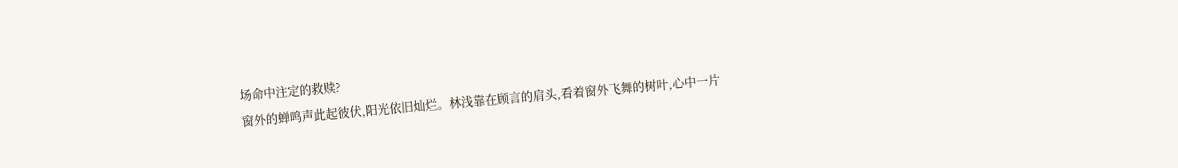场命中注定的救赎?
窗外的蝉鸣声此起彼伏,阳光依旧灿烂。林浅靠在顾言的肩头,看着窗外飞舞的树叶,心中一片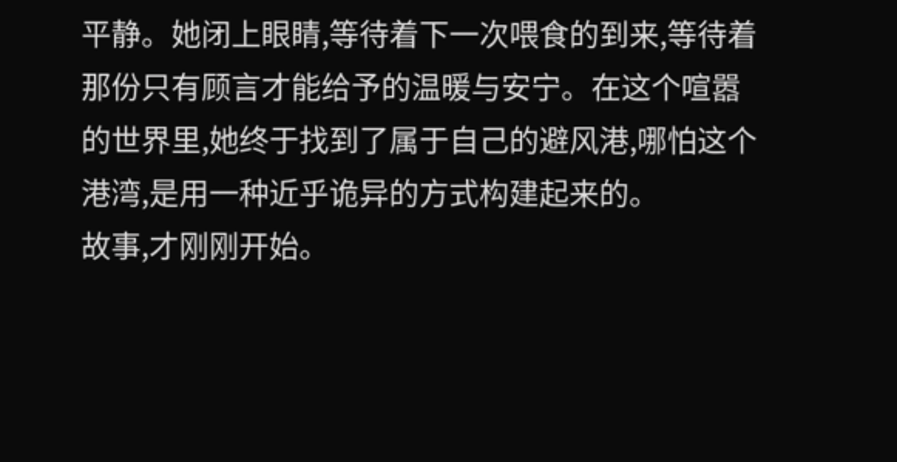平静。她闭上眼睛,等待着下一次喂食的到来,等待着那份只有顾言才能给予的温暖与安宁。在这个喧嚣的世界里,她终于找到了属于自己的避风港,哪怕这个港湾,是用一种近乎诡异的方式构建起来的。
故事,才刚刚开始。